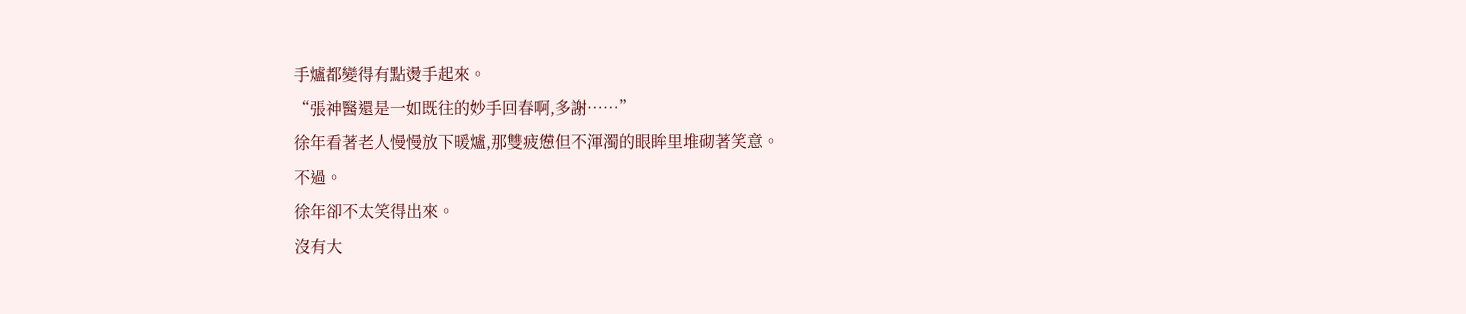手爐都變得有點燙手起來。
“張神醫還是一如既往的妙手回春啊,多謝……”
徐年看著老人慢慢放下暖爐,那雙疲憊但不渾濁的眼眸里堆砌著笑意。
不過。
徐年卻不太笑得出來。
沒有大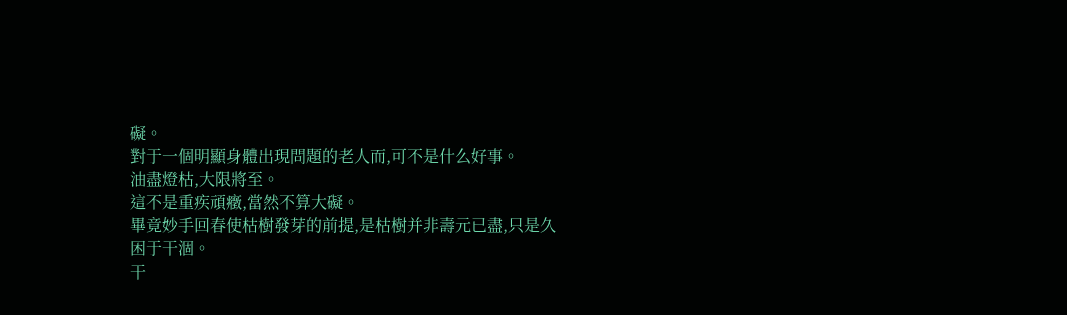礙。
對于一個明顯身體出現問題的老人而,可不是什么好事。
油盡燈枯,大限將至。
這不是重疾頑癥,當然不算大礙。
畢竟妙手回春使枯樹發芽的前提,是枯樹并非壽元已盡,只是久困于干涸。
干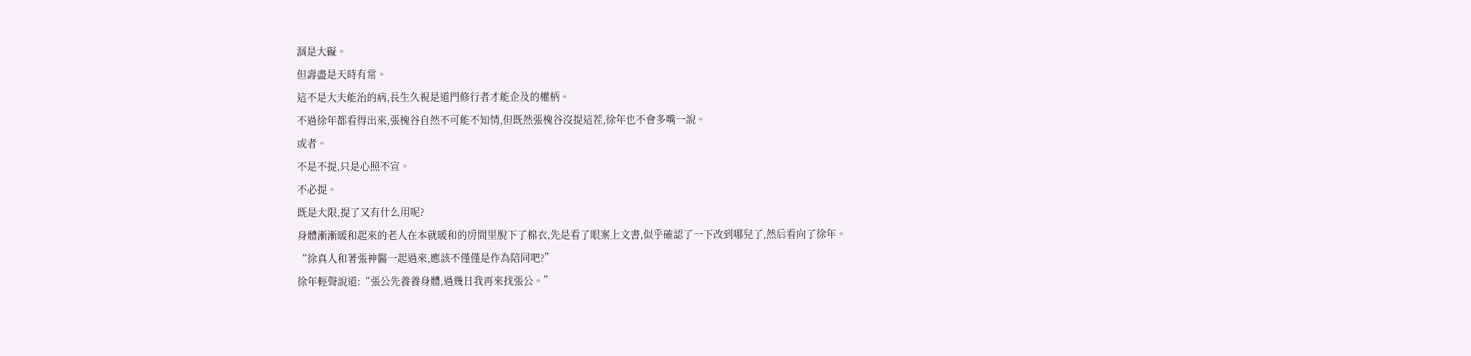涸是大礙。
但壽盡是天時有常。
這不是大夫能治的病,長生久視是道門修行者才能企及的權柄。
不過徐年都看得出來,張槐谷自然不可能不知情,但既然張槐谷沒提這茬,徐年也不會多嘴一說。
或者。
不是不提,只是心照不宣。
不必提。
既是大限,提了又有什么用呢?
身體漸漸暖和起來的老人在本就暖和的房間里脫下了棉衣,先是看了眼案上文書,似乎確認了一下改到哪兒了,然后看向了徐年。
“徐真人和著張神醫一起過來,應該不僅僅是作為陪同吧?”
徐年輕聲說道:“張公先養養身體,過幾日我再來找張公。”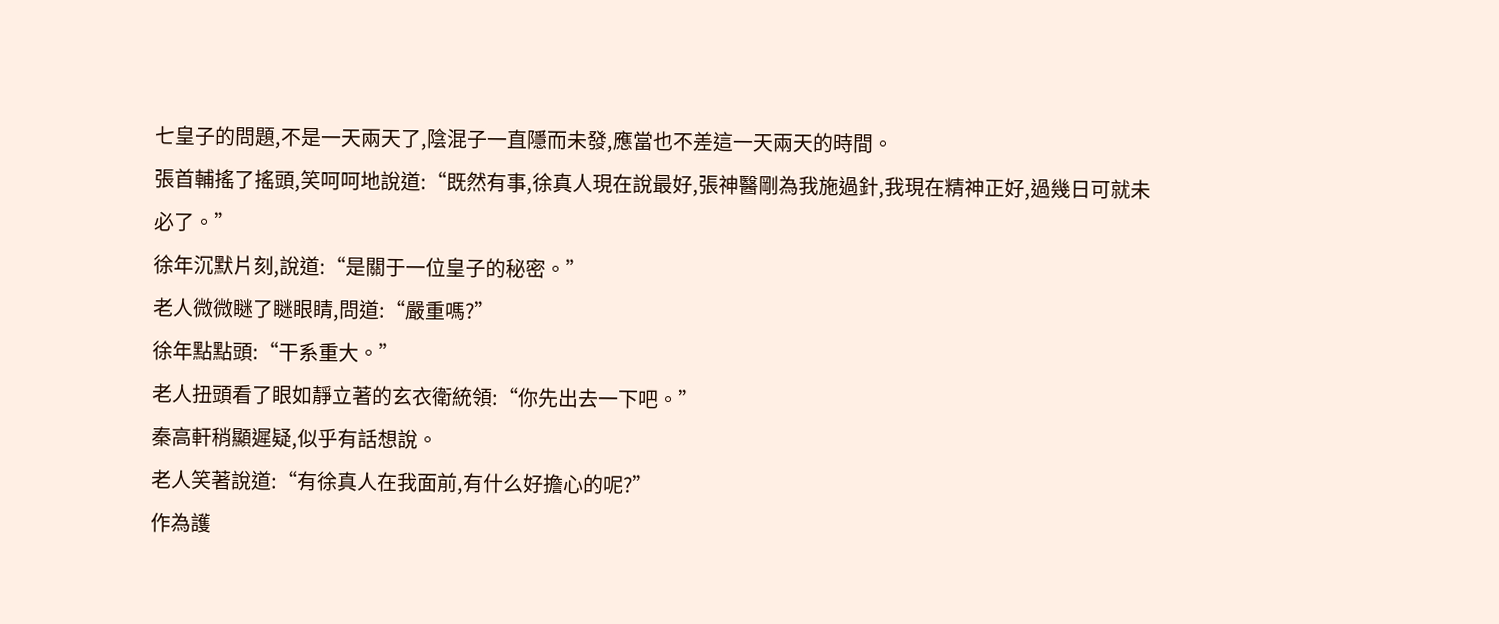七皇子的問題,不是一天兩天了,陰混子一直隱而未發,應當也不差這一天兩天的時間。
張首輔搖了搖頭,笑呵呵地說道:“既然有事,徐真人現在說最好,張神醫剛為我施過針,我現在精神正好,過幾日可就未必了。”
徐年沉默片刻,說道:“是關于一位皇子的秘密。”
老人微微瞇了瞇眼睛,問道:“嚴重嗎?”
徐年點點頭:“干系重大。”
老人扭頭看了眼如靜立著的玄衣衛統領:“你先出去一下吧。”
秦高軒稍顯遲疑,似乎有話想說。
老人笑著說道:“有徐真人在我面前,有什么好擔心的呢?”
作為護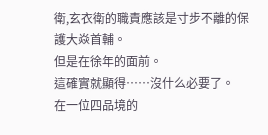衛,玄衣衛的職責應該是寸步不離的保護大焱首輔。
但是在徐年的面前。
這確實就顯得……沒什么必要了。
在一位四品境的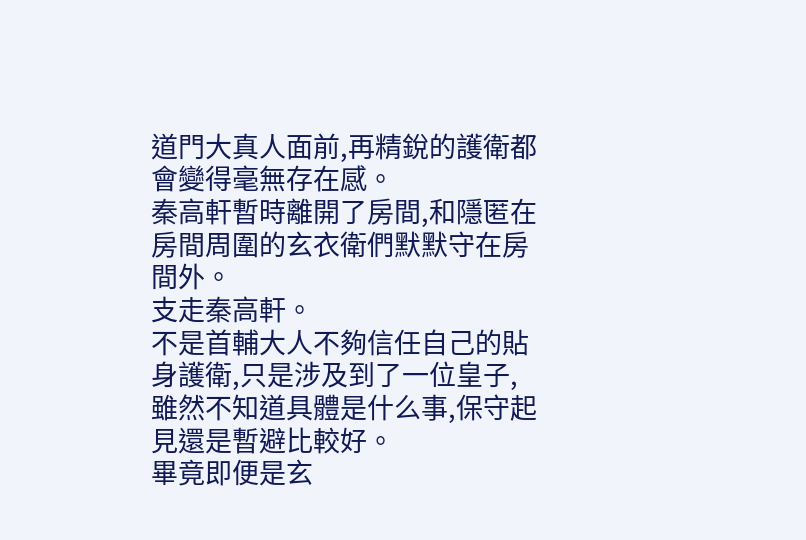道門大真人面前,再精銳的護衛都會變得毫無存在感。
秦高軒暫時離開了房間,和隱匿在房間周圍的玄衣衛們默默守在房間外。
支走秦高軒。
不是首輔大人不夠信任自己的貼身護衛,只是涉及到了一位皇子,雖然不知道具體是什么事,保守起見還是暫避比較好。
畢竟即便是玄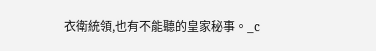衣衛統領,也有不能聽的皇家秘事。_c